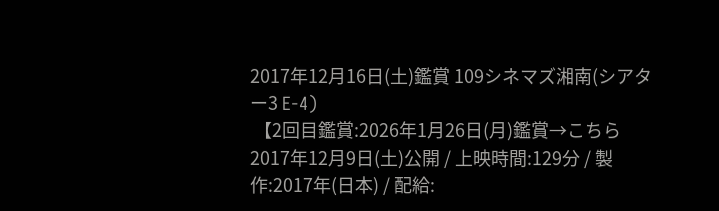2017年12月16日(土)鑑賞 109シネマズ湘南(シアター3 E-4)
 【2回目鑑賞:2026年1月26日(月)鑑賞→こちら
2017年12月9日(土)公開 / 上映時間:129分 / 製作:2017年(日本) / 配給: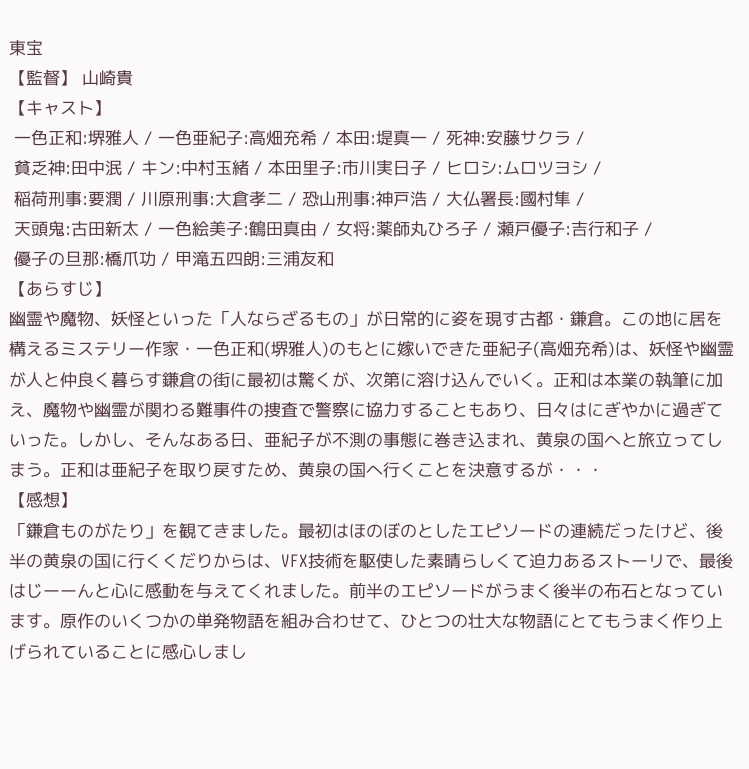東宝
【監督】 山崎貴
【キャスト】
 一色正和:堺雅人 / 一色亜紀子:高畑充希 / 本田:堤真一 / 死神:安藤サクラ /
 貧乏神:田中泯 / キン:中村玉緒 / 本田里子:市川実日子 / ヒロシ:ムロツヨシ /
 稲荷刑事:要潤 / 川原刑事:大倉孝二 / 恐山刑事:神戸浩 / 大仏署長:國村隼 /
 天頭鬼:古田新太 / 一色絵美子:鶴田真由 / 女将:薬師丸ひろ子 / 瀬戸優子:吉行和子 /
 優子の旦那:橋爪功 / 甲滝五四朗:三浦友和
【あらすじ】
幽霊や魔物、妖怪といった「人ならざるもの」が日常的に姿を現す古都・鎌倉。この地に居を構えるミステリー作家・一色正和(堺雅人)のもとに嫁いできた亜紀子(高畑充希)は、妖怪や幽霊が人と仲良く暮らす鎌倉の街に最初は驚くが、次第に溶け込んでいく。正和は本業の執筆に加え、魔物や幽霊が関わる難事件の捜査で警察に協力することもあり、日々はにぎやかに過ぎていった。しかし、そんなある日、亜紀子が不測の事態に巻き込まれ、黄泉の国へと旅立ってしまう。正和は亜紀子を取り戻すため、黄泉の国へ行くことを決意するが・・・
【感想】
「鎌倉ものがたり」を観てきました。最初はほのぼのとしたエピソードの連続だったけど、後半の黄泉の国に行くくだりからは、VFX技術を駆使した素晴らしくて迫力あるストーリで、最後はじーーんと心に感動を与えてくれました。前半のエピソードがうまく後半の布石となっています。原作のいくつかの単発物語を組み合わせて、ひとつの壮大な物語にとてもうまく作り上げられていることに感心しまし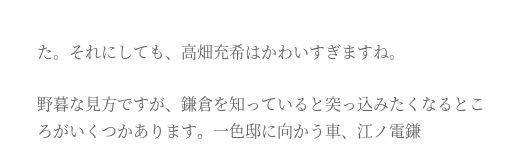た。それにしても、高畑充希はかわいすぎますね。

野暮な見方ですが、鎌倉を知っていると突っ込みたくなるところがいくつかあります。一色邸に向かう車、江ノ電鎌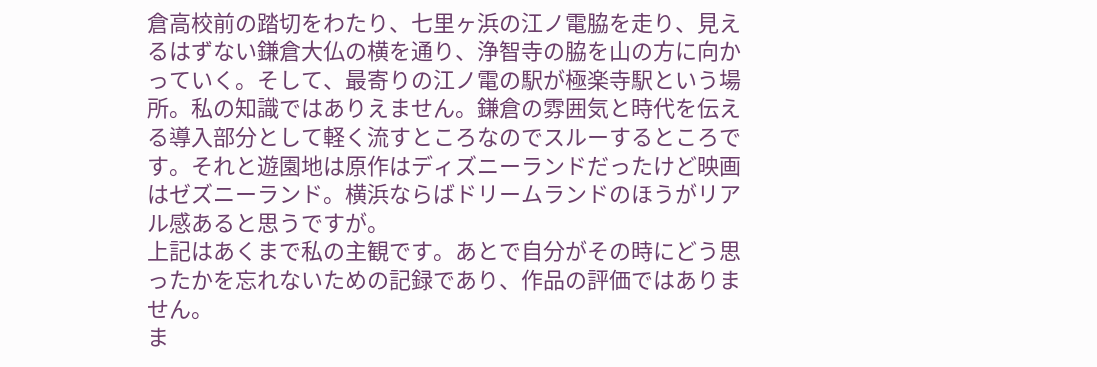倉高校前の踏切をわたり、七里ヶ浜の江ノ電脇を走り、見えるはずない鎌倉大仏の横を通り、浄智寺の脇を山の方に向かっていく。そして、最寄りの江ノ電の駅が極楽寺駅という場所。私の知識ではありえません。鎌倉の雰囲気と時代を伝える導入部分として軽く流すところなのでスルーするところです。それと遊園地は原作はディズニーランドだったけど映画はゼズニーランド。横浜ならばドリームランドのほうがリアル感あると思うですが。
上記はあくまで私の主観です。あとで自分がその時にどう思ったかを忘れないための記録であり、作品の評価ではありません。
ま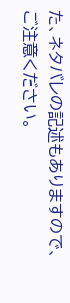た、ネタバレの記述もありますので、ご注意ください。